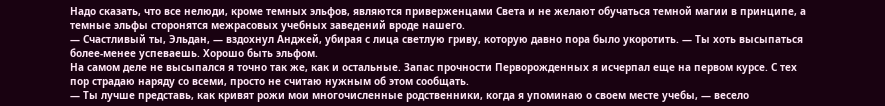Надо сказать, что все нелюди, кроме темных эльфов, являются приверженцами Света и не желают обучаться темной магии в принципе, а темные эльфы сторонятся межрасовых учебных заведений вроде нашего.
— Счастливый ты, Эльдан, — вздохнул Анджей, убирая с лица светлую гриву, которую давно пора было укоротить. — Ты хоть высыпаться более-менее успеваешь. Хорошо быть эльфом.
На самом деле не высыпался я точно так же, как и остальные. Запас прочности Перворожденных я исчерпал еще на первом курсе. С тех пор страдаю наряду со всеми, просто не считаю нужным об этом сообщать.
— Ты лучше представь, как кривят рожи мои многочисленные родственники, когда я упоминаю о своем месте учебы, — весело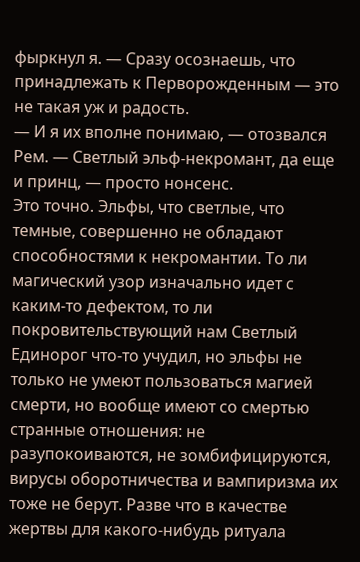фыркнул я. — Сразу осознаешь, что принадлежать к Перворожденным — это не такая уж и радость.
— И я их вполне понимаю, — отозвался Рем. — Светлый эльф-некромант, да еще и принц, — просто нонсенс.
Это точно. Эльфы, что светлые, что темные, совершенно не обладают способностями к некромантии. То ли магический узор изначально идет с каким-то дефектом, то ли покровительствующий нам Светлый Единорог что-то учудил, но эльфы не только не умеют пользоваться магией смерти, но вообще имеют со смертью странные отношения: не разупокоиваются, не зомбифицируются, вирусы оборотничества и вампиризма их тоже не берут. Разве что в качестве жертвы для какого-нибудь ритуала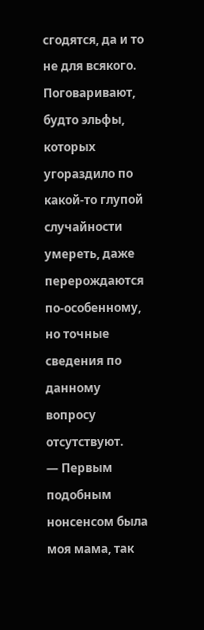сгодятся, да и то не для всякого. Поговаривают, будто эльфы, которых угораздило по какой-то глупой случайности умереть, даже перерождаются по-особенному, но точные сведения по данному вопросу отсутствуют.
— Первым подобным нонсенсом была моя мама, так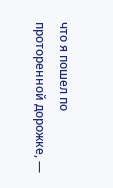что я пошел по проторенной дорожке, —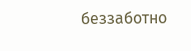беззаботно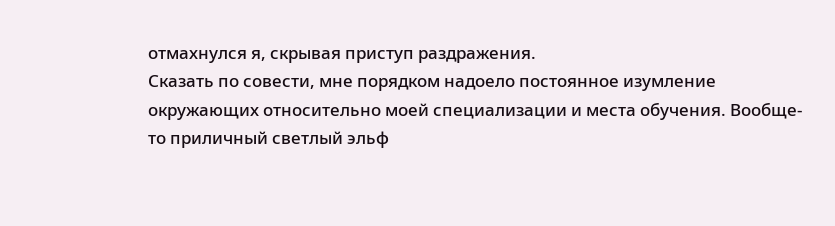отмахнулся я, скрывая приступ раздражения.
Сказать по совести, мне порядком надоело постоянное изумление окружающих относительно моей специализации и места обучения. Вообще-то приличный светлый эльф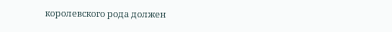королевского рода должен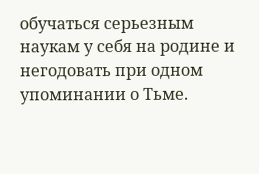обучаться серьезным наукам у себя на родине и негодовать при одном упоминании о Тьме.